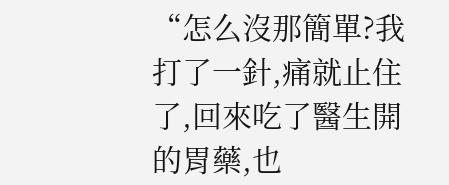“怎么沒那簡單?我打了一針,痛就止住了,回來吃了醫生開的胃藥,也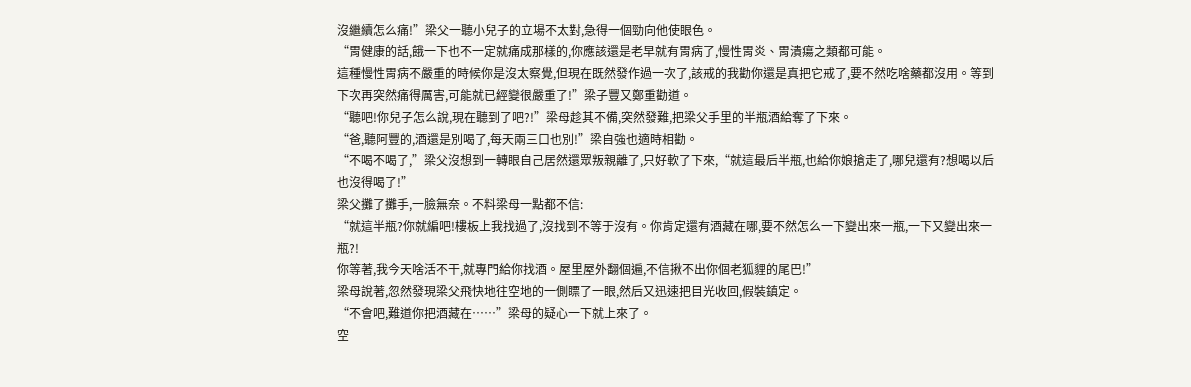沒繼續怎么痛!”梁父一聽小兒子的立場不太對,急得一個勁向他使眼色。
“胃健康的話,餓一下也不一定就痛成那樣的,你應該還是老早就有胃病了,慢性胃炎、胃潰瘍之類都可能。
這種慢性胃病不嚴重的時候你是沒太察覺,但現在既然發作過一次了,該戒的我勸你還是真把它戒了,要不然吃啥藥都沒用。等到下次再突然痛得厲害,可能就已經變很嚴重了!”梁子豐又鄭重勸道。
“聽吧!你兒子怎么說,現在聽到了吧?!”梁母趁其不備,突然發難,把梁父手里的半瓶酒給奪了下來。
“爸,聽阿豐的,酒還是別喝了,每天兩三口也別!”梁自強也適時相勸。
“不喝不喝了,”梁父沒想到一轉眼自己居然還眾叛親離了,只好軟了下來,“就這最后半瓶,也給你娘搶走了,哪兒還有?想喝以后也沒得喝了!”
梁父攤了攤手,一臉無奈。不料梁母一點都不信:
“就這半瓶?你就編吧!樓板上我找過了,沒找到不等于沒有。你肯定還有酒藏在哪,要不然怎么一下變出來一瓶,一下又變出來一瓶?!
你等著,我今天啥活不干,就專門給你找酒。屋里屋外翻個遍,不信揪不出你個老狐貍的尾巴!”
梁母說著,忽然發現梁父飛快地往空地的一側瞟了一眼,然后又迅速把目光收回,假裝鎮定。
“不會吧,難道你把酒藏在……”梁母的疑心一下就上來了。
空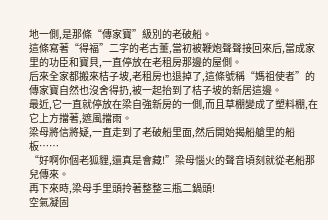地一側,是那條“傳家寶”級別的老破船。
這條寫著“得福”二字的老古董,當初被鞭炮聲聲接回來后,當成家里的功臣和寶貝,一直停放在老租房那邊的屋側。
后來全家都搬來桔子坡,老租房也退掉了,這條號稱“媽祖使者”的傳家寶自然也沒舍得扔,被一起抬到了桔子坡的新居這邊。
最近,它一直就停放在梁自強新房的一側,而且草棚變成了塑料棚,在它上方擋著,遮風擋雨。
梁母將信將疑,一直走到了老破船里面,然后開始揭船艙里的船板……
“好啊你個老狐貍,還真是會藏!”梁母惱火的聲音頃刻就從老船那兒傳來。
再下來時,梁母手里頭拎著整整三瓶二鍋頭!
空氣凝固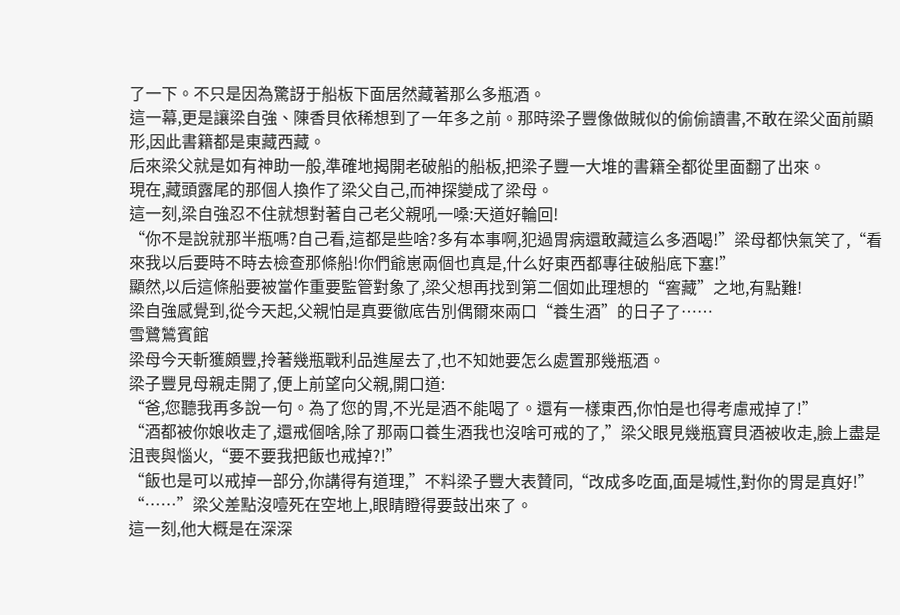了一下。不只是因為驚訝于船板下面居然藏著那么多瓶酒。
這一幕,更是讓梁自強、陳香貝依稀想到了一年多之前。那時梁子豐像做賊似的偷偷讀書,不敢在梁父面前顯形,因此書籍都是東藏西藏。
后來梁父就是如有神助一般,準確地揭開老破船的船板,把梁子豐一大堆的書籍全都從里面翻了出來。
現在,藏頭露尾的那個人換作了梁父自己,而神探變成了梁母。
這一刻,梁自強忍不住就想對著自己老父親吼一嗓:天道好輪回!
“你不是說就那半瓶嗎?自己看,這都是些啥?多有本事啊,犯過胃病還敢藏這么多酒喝!”梁母都快氣笑了,“看來我以后要時不時去檢查那條船!你們爺崽兩個也真是,什么好東西都專往破船底下塞!”
顯然,以后這條船要被當作重要監管對象了,梁父想再找到第二個如此理想的“窖藏”之地,有點難!
梁自強感覺到,從今天起,父親怕是真要徹底告別偶爾來兩口“養生酒”的日子了……
雪鷺鷥賓館
梁母今天斬獲頗豐,拎著幾瓶戰利品進屋去了,也不知她要怎么處置那幾瓶酒。
梁子豐見母親走開了,便上前望向父親,開口道:
“爸,您聽我再多說一句。為了您的胃,不光是酒不能喝了。還有一樣東西,你怕是也得考慮戒掉了!”
“酒都被你娘收走了,還戒個啥,除了那兩口養生酒我也沒啥可戒的了,”梁父眼見幾瓶寶貝酒被收走,臉上盡是沮喪與惱火,“要不要我把飯也戒掉?!”
“飯也是可以戒掉一部分,你講得有道理,”不料梁子豐大表贊同,“改成多吃面,面是堿性,對你的胃是真好!”
“……”梁父差點沒噎死在空地上,眼睛瞪得要鼓出來了。
這一刻,他大概是在深深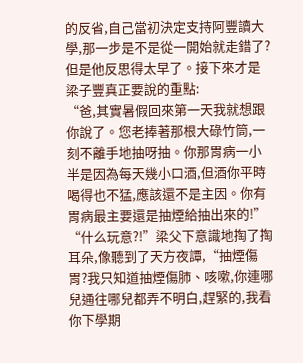的反省,自己當初決定支持阿豐讀大學,那一步是不是從一開始就走錯了?
但是他反思得太早了。接下來才是梁子豐真正要說的重點:
“爸,其實暑假回來第一天我就想跟你說了。您老捧著那根大碌竹筒,一刻不離手地抽呀抽。你那胃病一小半是因為每天幾小口酒,但酒你平時喝得也不猛,應該還不是主因。你有胃病最主要還是抽煙給抽出來的!”
“什么玩意?!”梁父下意識地掏了掏耳朵,像聽到了天方夜譚,“抽煙傷胃?我只知道抽煙傷肺、咳嗽,你連哪兒通往哪兒都弄不明白,趕緊的,我看你下學期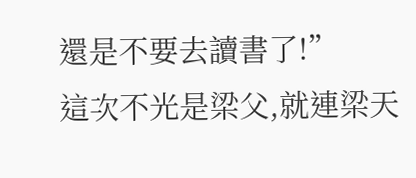還是不要去讀書了!”
這次不光是梁父,就連梁天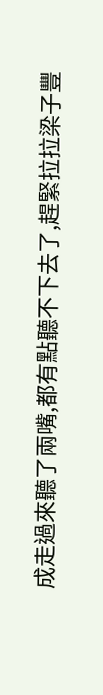成走過來聽了兩嘴,都有點聽不下去了,趕緊拉拉梁子豐